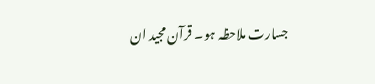جسارت ملاحظہ ہو۔ قرآن مجید ان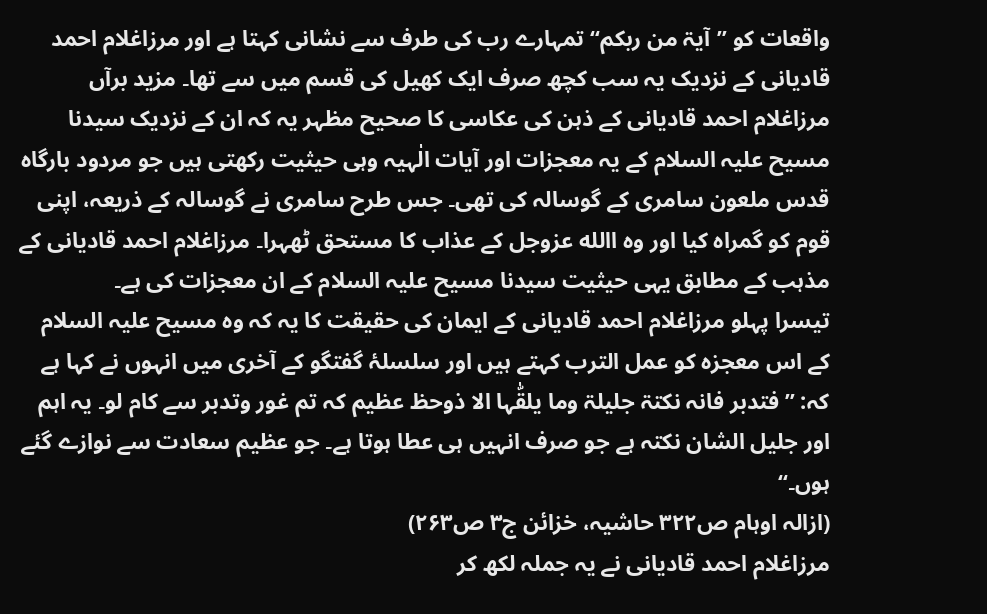واقعات کو ’’آیۃ من ربکم‘‘ تمہارے رب کی طرف سے نشانی کہتا ہے اور مرزاغلام احمد قادیانی کے نزدیک یہ سب کچھ صرف ایک کھیل کی قسم میں سے تھا۔ مزید برآں مرزاغلام احمد قادیانی کے ذہن کی عکاسی کا صحیح مظہر یہ کہ ان کے نزدیک سیدنا مسیح علیہ السلام کے یہ معجزات اور آیات الٰہیہ وہی حیثیت رکھتی ہیں جو مردود بارگاہ قدس ملعون سامری کے گوسالہ کی تھی۔ جس طرح سامری نے گوسالہ کے ذریعہ، اپنی قوم کو گمراہ کیا اور وہ االله عزوجل کے عذاب کا مستحق ٹھہرا۔ مرزاغلام احمد قادیانی کے مذہب کے مطابق یہی حیثیت سیدنا مسیح علیہ السلام کے ان معجزات کی ہے۔
تیسرا پہلو مرزاغلام احمد قادیانی کے ایمان کی حقیقت کا یہ کہ وہ مسیح علیہ السلام کے اس معجزہ کو عمل الترب کہتے ہیں اور سلسلۂ گفتگو کے آخری میں انہوں نے کہا ہے کہ: ’’فتدبر فانہ نکتۃ جلیلۃ وما یلقّٰہا الا ذوحظ عظیم کہ تم غور وتدبر سے کام لو۔ یہ اہم اور جلیل الشان نکتہ ہے جو صرف انہیں ہی عطا ہوتا ہے۔ جو عظیم سعادت سے نوازے گئے ہوں۔‘‘
(ازالہ اوہام ص۳۲۲ حاشیہ، خزائن ج۳ ص۲۶۳)
مرزاغلام احمد قادیانی نے یہ جملہ لکھ کر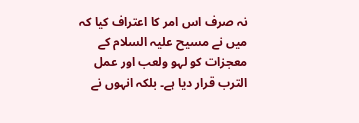نہ صرف اس امر کا اعتراف کیا کہ میں نے مسیح علیہ السلام کے معجزات کو لہو ولعب اور عمل الترب قرار دیا ہے۔ بلکہ انہوں نے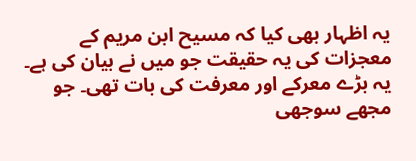یہ اظہار بھی کیا کہ مسیح ابن مریم کے معجزات کی یہ حقیقت جو میں نے بیان کی ہے۔ یہ بڑے معرکے اور معرفت کی بات تھی۔ جو مجھے سوجھی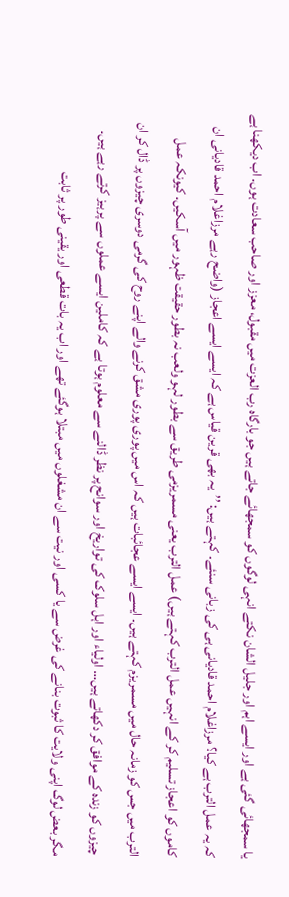یا سمجھائی گئی ہے اور ایسے اہم اور جلیل الشان نکتے انہی لوگوں کو سمجھائے جاتے ہیں جو بارگاہ رب العزت میں مقبول، معزز اور صاحب سعادت ہوں۔ اب دیکھنا ہے کہ یہ عمل الترب ہے کیا؟ مرزاغلام احمد قادیانی ہی کی زبانی سنئے۔ کہتے ہیں: ’’یہ بھی قرین قیاس ہے کہ ایسے ایسے اعجاز (واضح رہے مرزاغلام احمد قادیانی ان کاموں کو اعجاز تسلیم کر کے انہیں عمل الترب کہتے ہیں) عمل الترب یعنی مسمریزمی طریق سے بطور لہو ولعب نہ بطور حقیقت ظہور میں آسکیں۔ کیونکہ عمل الترب میں جس کو زمانہ حال میں مسمریزم کہتے ہیں۔ ایسے ایسے عجائبات ہیں کہ اس میں پوری پوری مشق کرنے والے اپنے روح کی گرمی دوسری چیزوں پر ڈال کر ان چیزوں کو زندہ کے موافق کر دکھاتے ہیں… اولیاء اور اہل سلوک کی تواریخ اور سوانح پر نظر ڈالنے سے معلوم ہوتا ہے کہ کاملین ایسے عملوں سے پرہیز کرتے رہے ہیں۔ مگر بعض لوگ اپنی ولایت کا ثبوت بنانے کی غرض سے یا کسی اور نیت سے ان مشغلوں میں مبتلا ہوگئے تھے اور اب یہ بات قطعی اور یقینی طور پر ثابت